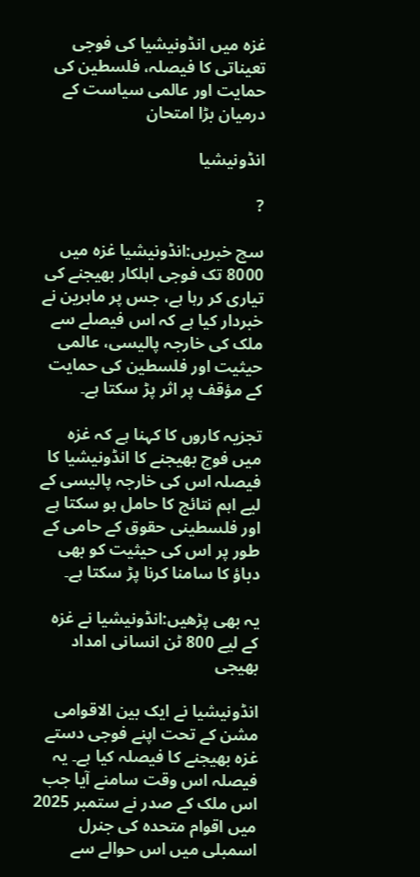غزہ میں انڈونیشیا کی فوجی تعیناتی کا فیصلہ، فلسطین کی حمایت اور عالمی سیاست کے درمیان بڑا امتحان

انڈونیشیا

?

سچ خبریں:انڈونیشیا غزہ میں 8000 تک فوجی اہلکار بھیجنے کی تیاری کر رہا ہے، جس پر ماہرین نے خبردار کیا ہے کہ اس فیصلے سے ملک کی خارجہ پالیسی، عالمی حیثیت اور فلسطین کی حمایت کے مؤقف پر اثر پڑ سکتا ہے۔

تجزیہ کاروں کا کہنا ہے کہ غزہ میں فوج بھیجنے کا انڈونیشیا کا فیصلہ اس کی خارجہ پالیسی کے لیے اہم نتائج کا حامل ہو سکتا ہے اور فلسطینی حقوق کے حامی کے طور پر اس کی حیثیت کو بھی دباؤ کا سامنا کرنا پڑ سکتا ہے۔

یہ بھی پڑھیں:انڈونیشیا نے غزہ کے لیے 800 ٹن انسانی امداد بھیجی

انڈونیشیا نے ایک بین الاقوامی مشن کے تحت اپنے فوجی دستے غزہ بھیجنے کا فیصلہ کیا ہے۔ یہ فیصلہ اس وقت سامنے آیا جب اس ملک کے صدر نے ستمبر 2025 میں اقوام متحدہ کی جنرل اسمبلی میں اس حوالے سے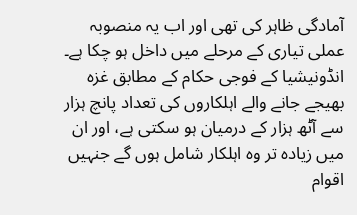آمادگی ظاہر کی تھی اور اب یہ منصوبہ عملی تیاری کے مرحلے میں داخل ہو چکا ہے۔ انڈونیشیا کے فوجی حکام کے مطابق غزہ بھیجے جانے والے اہلکاروں کی تعداد پانچ ہزار سے آٹھ ہزار کے درمیان ہو سکتی ہے، اور ان میں زیادہ تر وہ اہلکار شامل ہوں گے جنہیں اقوام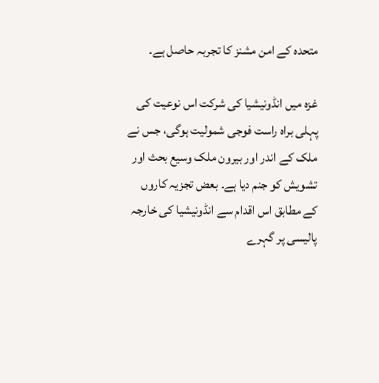متحدہ کے امن مشنز کا تجربہ حاصل ہے۔

غزہ میں انڈونیشیا کی شرکت اس نوعیت کی پہلی براہ راست فوجی شمولیت ہوگی، جس نے ملک کے اندر اور بیرون ملک وسیع بحث اور تشویش کو جنم دیا ہے۔ بعض تجزیہ کاروں کے مطابق اس اقدام سے انڈونیشیا کی خارجہ پالیسی پر گہرے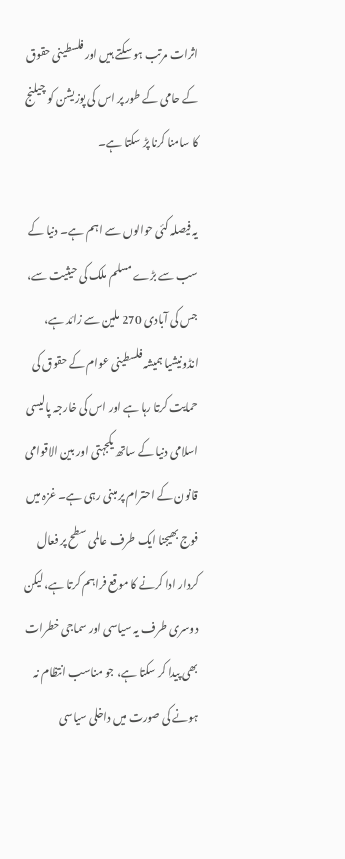اثرات مرتب ہو سکتے ہیں اور فلسطینی حقوق کے حامی کے طور پر اس کی پوزیشن کو چیلنج کا سامنا کرنا پڑ سکتا ہے۔

یہ فیصلہ کئی حوالوں سے اہم ہے۔ دنیا کے سب سے بڑے مسلم ملک کی حیثیت سے، جس کی آبادی 270 ملین سے زائد ہے، انڈونیشیا ہمیشہ فلسطینی عوام کے حقوق کی حمایت کرتا رہا ہے اور اس کی خارجہ پالیسی اسلامی دنیا کے ساتھ یکجہتی اور بین الاقوامی قانون کے احترام پر مبنی رہی ہے۔ غزہ میں فوج بھیجنا ایک طرف عالمی سطح پر فعال کردار ادا کرنے کا موقع فراہم کرتا ہے، لیکن دوسری طرف یہ سیاسی اور سماجی خطرات بھی پیدا کر سکتا ہے، جو مناسب انتظام نہ ہونے کی صورت میں داخلی سیاسی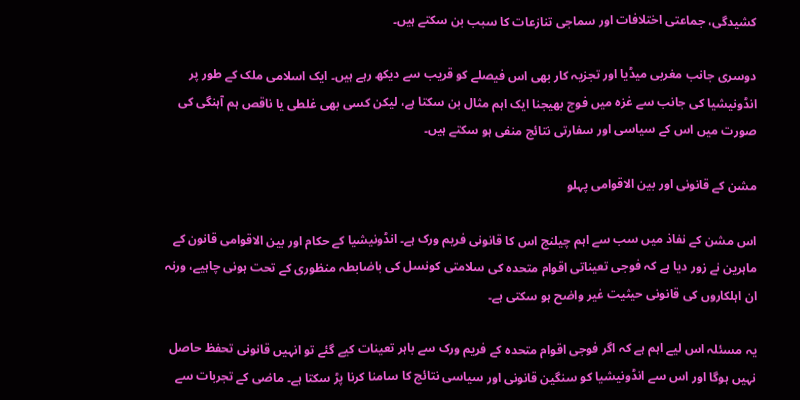کشیدگی، جماعتی اختلافات اور سماجی تنازعات کا سبب بن سکتے ہیں۔

دوسری جانب مغربی میڈیا اور تجزیہ کار بھی اس فیصلے کو قریب سے دیکھ رہے ہیں۔ ایک اسلامی ملک کے طور پر انڈونیشیا کی جانب سے غزہ میں فوج بھیجنا ایک اہم مثال بن سکتا ہے، لیکن کسی بھی غلطی یا ناقص ہم آہنگی کی صورت میں اس کے سیاسی اور سفارتی نتائج منفی ہو سکتے ہیں۔

مشن کے قانونی اور بین الاقوامی پہلو

اس مشن کے نفاذ میں سب سے اہم چیلنج اس کا قانونی فریم ورک ہے۔ انڈونیشیا کے حکام اور بین الاقوامی قانون کے ماہرین نے زور دیا ہے کہ فوجی تعیناتی اقوام متحدہ کی سلامتی کونسل کی باضابطہ منظوری کے تحت ہونی چاہیے، ورنہ ان اہلکاروں کی قانونی حیثیت غیر واضح ہو سکتی ہے۔

یہ مسئلہ اس لیے اہم ہے کہ اگر فوجی اقوام متحدہ کے فریم ورک سے باہر تعینات کیے گئے تو انہیں قانونی تحفظ حاصل نہیں ہوگا اور اس سے انڈونیشیا کو سنگین قانونی اور سیاسی نتائج کا سامنا کرنا پڑ سکتا ہے۔ ماضی کے تجربات سے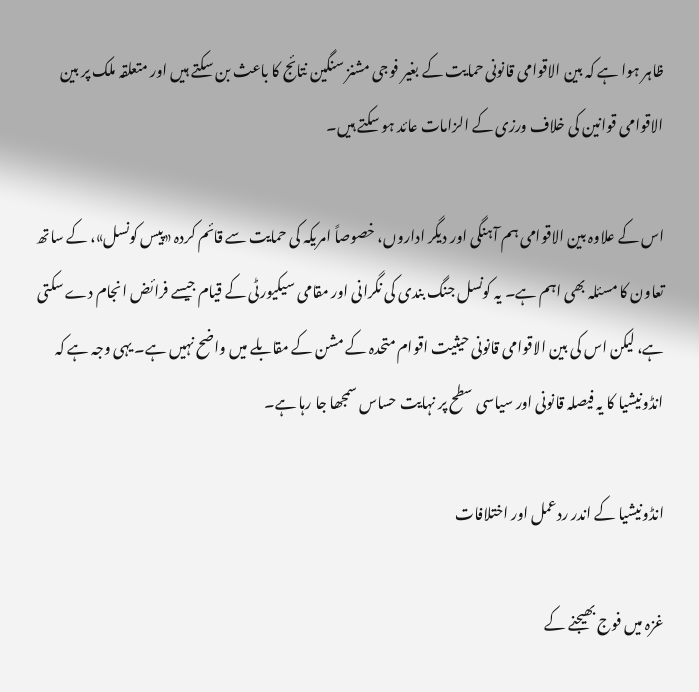ظاہر ہوا ہے کہ بین الاقوامی قانونی حمایت کے بغیر فوجی مشنز سنگین نتائج کا باعث بن سکتے ہیں اور متعلقہ ملک پر بین الاقوامی قوانین کی خلاف ورزی کے الزامات عائد ہو سکتے ہیں۔

اس کے علاوہ بین الاقوامی ہم آہنگی اور دیگر اداروں، خصوصاً امریکہ کی حمایت سے قائم کردہ «پیس کونسل»، کے ساتھ تعاون کا مسئلہ بھی اہم ہے۔ یہ کونسل جنگ بندی کی نگرانی اور مقامی سیکیورٹی کے قیام جیسے فرائض انجام دے سکتی ہے، لیکن اس کی بین الاقوامی قانونی حیثیت اقوام متحدہ کے مشن کے مقابلے میں واضح نہیں ہے۔ یہی وجہ ہے کہ انڈونیشیا کا یہ فیصلہ قانونی اور سیاسی سطح پر نہایت حساس سمجھا جا رہا ہے۔

انڈونیشیا کے اندر ردعمل اور اختلافات

غزہ میں فوج بھیجنے کے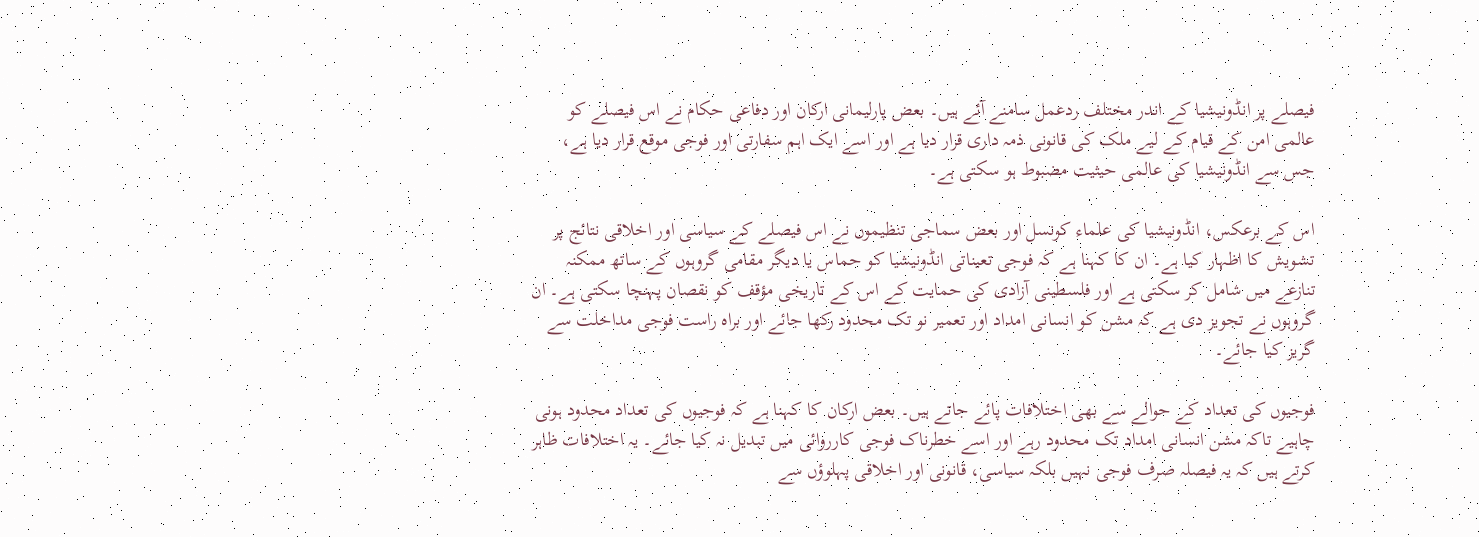فیصلے پر انڈونیشیا کے اندر مختلف ردعمل سامنے آئے ہیں۔ بعض پارلیمانی ارکان اور دفاعی حکام نے اس فیصلے کو عالمی امن کے قیام کے لیے ملک کی قانونی ذمہ داری قرار دیا ہے اور اسے ایک اہم سفارتی اور فوجی موقع قرار دیا ہے، جس سے انڈونیشیا کی عالمی حیثیت مضبوط ہو سکتی ہے۔

اس کے برعکس، انڈونیشیا کی علماء کونسل اور بعض سماجی تنظیموں نے اس فیصلے کے سیاسی اور اخلاقی نتائج پر تشویش کا اظہار کیا ہے۔ ان کا کہنا ہے کہ فوجی تعیناتی انڈونیشیا کو حماس یا دیگر مقامی گروہوں کے ساتھ ممکنہ تنازعے میں شامل کر سکتی ہے اور فلسطینی آزادی کی حمایت کے اس کے تاریخی مؤقف کو نقصان پہنچا سکتی ہے۔ ان گروہوں نے تجویز دی ہے کہ مشن کو انسانی امداد اور تعمیر نو تک محدود رکھا جائے اور براہ راست فوجی مداخلت سے گریز کیا جائے۔

فوجیوں کی تعداد کے حوالے سے بھی اختلافات پائے جاتے ہیں۔ بعض ارکان کا کہنا ہے کہ فوجیوں کی تعداد محدود ہونی چاہیے تاکہ مشن انسانی امداد تک محدود رہے اور اسے خطرناک فوجی کارروائی میں تبدیل نہ کیا جائے۔ یہ اختلافات ظاہر کرتے ہیں کہ یہ فیصلہ صرف فوجی نہیں بلکہ سیاسی، قانونی اور اخلاقی پہلوؤں سے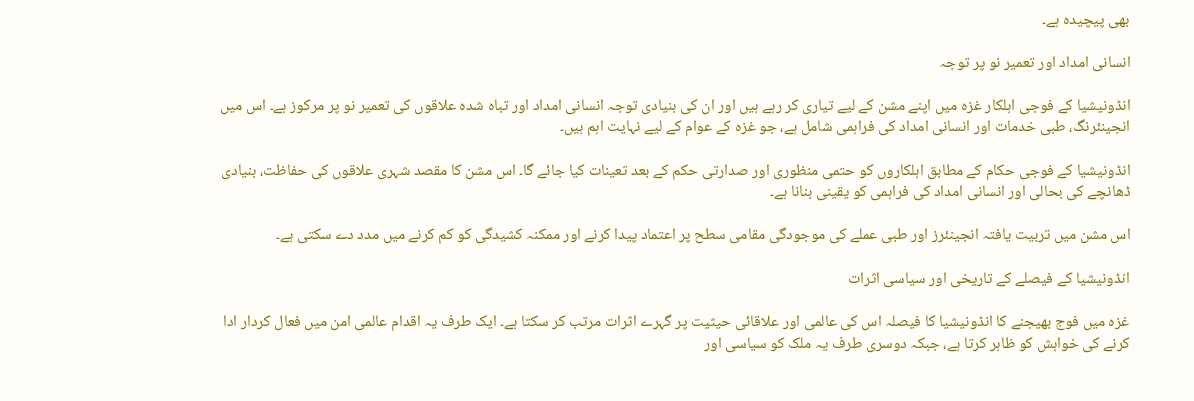بھی پیچیدہ ہے۔

انسانی امداد اور تعمیر نو پر توجہ

انڈونیشیا کے فوجی اہلکار غزہ میں اپنے مشن کے لیے تیاری کر رہے ہیں اور ان کی بنیادی توجہ انسانی امداد اور تباہ شدہ علاقوں کی تعمیر نو پر مرکوز ہے۔ اس میں انجینئرنگ، طبی خدمات اور انسانی امداد کی فراہمی شامل ہے، جو غزہ کے عوام کے لیے نہایت اہم ہیں۔

انڈونیشیا کے فوجی حکام کے مطابق اہلکاروں کو حتمی منظوری اور صدارتی حکم کے بعد تعینات کیا جائے گا۔ اس مشن کا مقصد شہری علاقوں کی حفاظت، بنیادی ڈھانچے کی بحالی اور انسانی امداد کی فراہمی کو یقینی بنانا ہے۔

اس مشن میں تربیت یافتہ انجینئرز اور طبی عملے کی موجودگی مقامی سطح پر اعتماد پیدا کرنے اور ممکنہ کشیدگی کو کم کرنے میں مدد دے سکتی ہے۔

انڈونیشیا کے فیصلے کے تاریخی اور سیاسی اثرات

غزہ میں فوج بھیجنے کا انڈونیشیا کا فیصلہ اس کی عالمی اور علاقائی حیثیت پر گہرے اثرات مرتب کر سکتا ہے۔ ایک طرف یہ اقدام عالمی امن میں فعال کردار ادا کرنے کی خواہش کو ظاہر کرتا ہے، جبکہ دوسری طرف یہ ملک کو سیاسی اور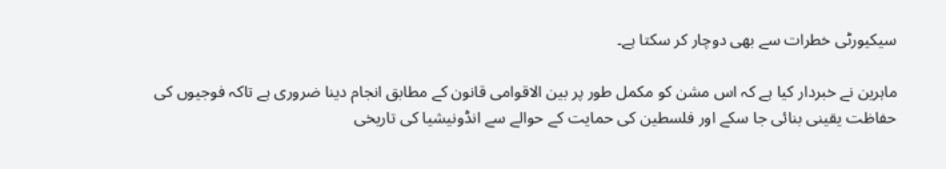سیکیورٹی خطرات سے بھی دوچار کر سکتا ہے۔

ماہرین نے خبردار کیا ہے کہ اس مشن کو مکمل طور پر بین الاقوامی قانون کے مطابق انجام دینا ضروری ہے تاکہ فوجیوں کی حفاظت یقینی بنائی جا سکے اور فلسطین کی حمایت کے حوالے سے انڈونیشیا کی تاریخی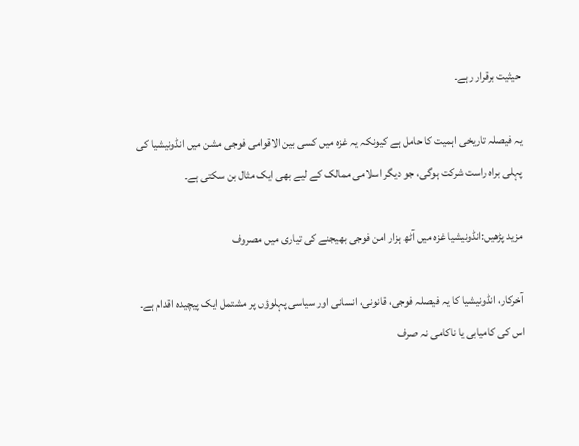حیثیت برقرار رہے۔

یہ فیصلہ تاریخی اہمیت کا حامل ہے کیونکہ یہ غزہ میں کسی بین الاقوامی فوجی مشن میں انڈونیشیا کی پہلی براہ راست شرکت ہوگی، جو دیگر اسلامی ممالک کے لیے بھی ایک مثال بن سکتی ہے۔

مزید پڑھیں:انڈونیشیا غزہ میں آٹھ ہزار امن فوجی بھیجنے کی تیاری میں مصروف

آخرکار، انڈونیشیا کا یہ فیصلہ فوجی، قانونی، انسانی اور سیاسی پہلوؤں پر مشتمل ایک پیچیدہ اقدام ہے۔ اس کی کامیابی یا ناکامی نہ صرف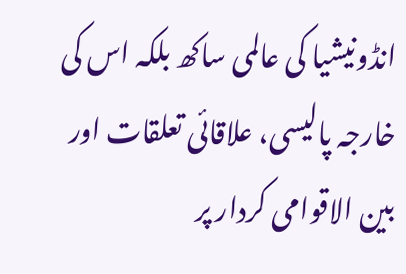انڈونیشیا کی عالمی ساکھ بلکہ اس کی خارجہ پالیسی، علاقائی تعلقات اور بین الاقوامی کردار پر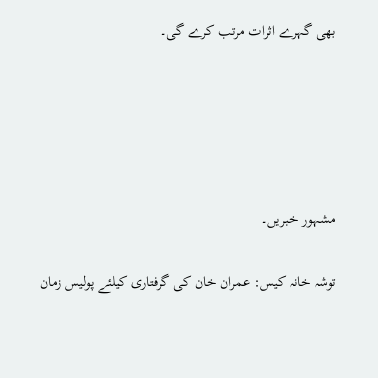بھی گہرے اثرات مرتب کرے گی۔





مشہور خبریں۔

توشہ خانہ کیس: عمران خان کی گرفتاری کیلئے پولیس زمان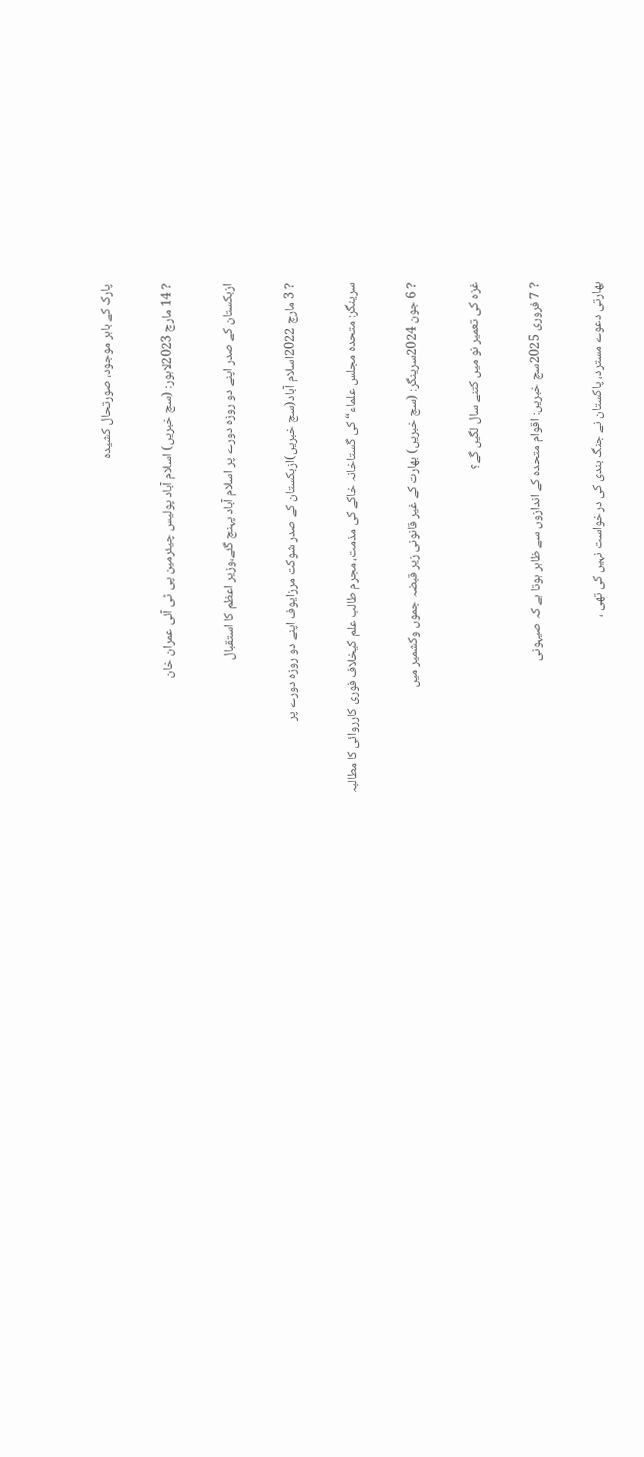پارک کے باہر موجود، صورتحال کشیدہ

? 14 مارچ 2023لاہور: (سچ خبریں) اسلام آباد پولیس چیئرمین پی ٹی آئی عمران خان

ازبکستان کے صدر اپنے دو روزہ دورے پر اسلام آباد پہنچ گئے،وزیر اعظم کا استقبال

? 3 مارچ 2022اسلام آباد(سچ خبریں)ازبکستان کے صدر شوکت مرزایوف اپنے دو روزہ دورے پر

سرینگر: متحدہ مجلس علماء“ کی گستاخانہ خاکے کی مذمت، مجرم طالب علم کیخلاف فوری کارروائی کا مطالبہ

? 6 جون 2024سرینگر: (سچ خبریں) بھارت کے غیر قانونی زیر قبضہ جموں وکشمیر میں

غزہ کی تعمیر نو میں کتنے سال لگیں گے؟

? 7 فروری 2025سچ خبریں: اقوام متحدہ کے اندازوں سے ظاہر ہوتا ہے کہ صیہونی

بھارتی دعوے مسترد، پاکستان نے جنگ بندی کی درخواست نہیں کی تھی ،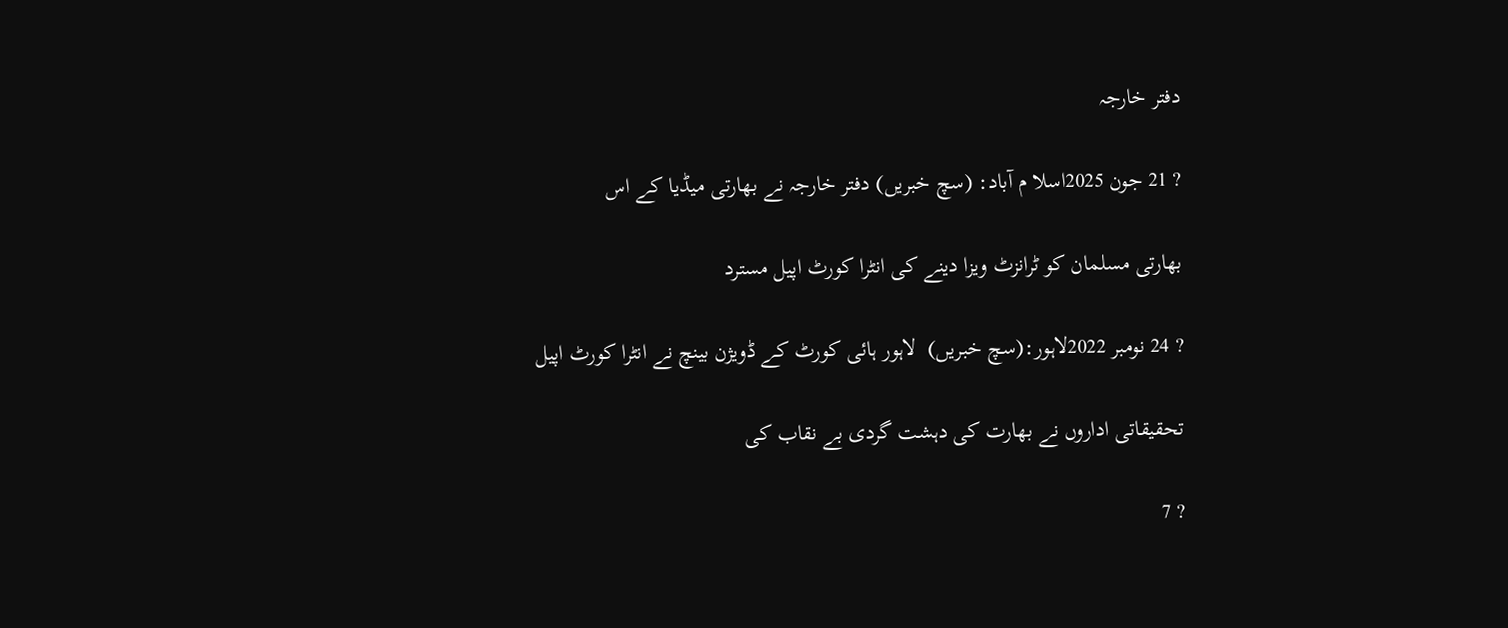دفتر خارجہ

? 21 جون 2025اسلا م آباد: (سچ خبریں) دفتر خارجہ نے بھارتی میڈیا کے اس

بھارتی مسلمان کو ٹرانزٹ ویزا دینے کی انٹرا کورٹ اپیل مسترد

? 24 نومبر 2022لاہور:(سچ خبریں)  لاہور ہائی کورٹ کے ڈویژن بینچ نے انٹرا کورٹ اپیل

تحقیقاتی اداروں نے بھارت کی دہشت گردی بے نقاب کی

? 7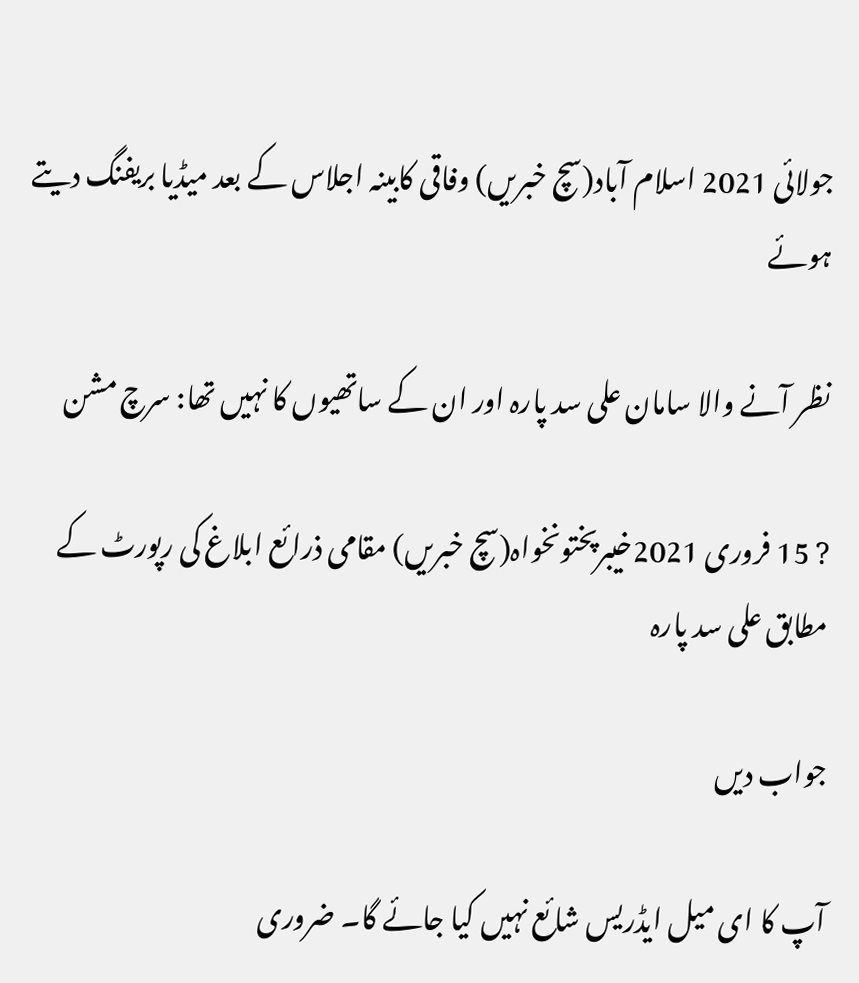جولائی 2021 اسلام آباد(سچ خبریں) وفاقی کابینہ اجلاس کے بعد میڈیا بریفنگ دیتے ہوئے

نظر آنے والا سامان علی سد پارہ اور ان کے ساتھیوں کا نہیں تھا: سرچ مشن

? 15 فروری 2021خیبرپختونخواہ(سچ خبریں) مقامی ذرائع ابلاغ کی رپورٹ کے مطابق علی سد پارہ

جواب دیں

آپ کا ای میل ایڈریس شائع نہیں کیا جائے گا۔ ضروری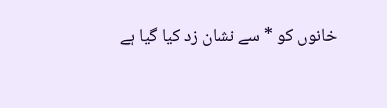خانوں کو * سے نشان زد کیا گیا ہے